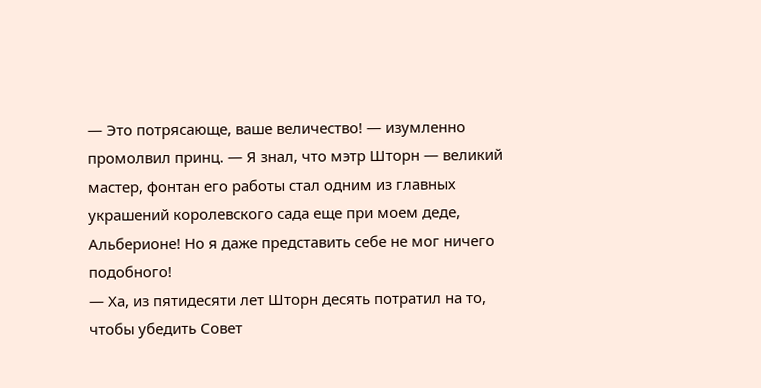— Это потрясающе, ваше величество! — изумленно промолвил принц. — Я знал, что мэтр Шторн — великий мастер, фонтан его работы стал одним из главных украшений королевского сада еще при моем деде, Альберионе! Но я даже представить себе не мог ничего подобного!
— Ха, из пятидесяти лет Шторн десять потратил на то, чтобы убедить Совет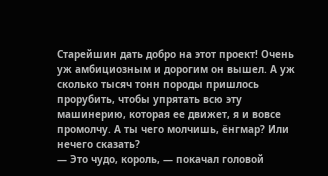Старейшин дать добро на этот проект! Очень уж амбициозным и дорогим он вышел. А уж сколько тысяч тонн породы пришлось прорубить, чтобы упрятать всю эту машинерию, которая ее движет, я и вовсе промолчу. А ты чего молчишь, ёнгмар? Или нечего сказать?
— Это чудо, король, — покачал головой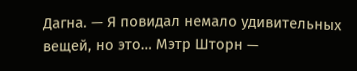Дагна. — Я повидал немало удивительных вещей, но это… Мэтр Шторн —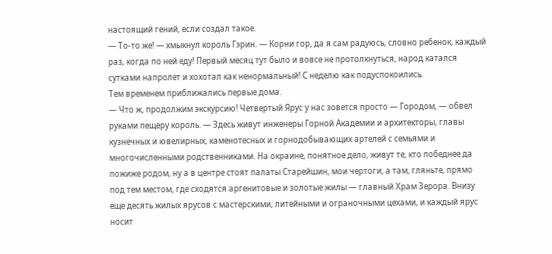настоящий гений, если создал такое.
— То-то же! — хмыкнул король Гэрин. — Корни гор, да я сам радуюсь, словно ребенок, каждый раз, когда по ней еду! Первый месяц тут было и вовсе не протолкнуться, народ катался сутками напролет и хохотал как ненормальный! С неделю как подуспокоились.
Тем временем приближались первые дома.
— Что ж, продолжим экскурсию! Четвертый Ярус у нас зовется просто — Городом, — обвел руками пещеру король. — Здесь живут инженеры Горной Академии и архитекторы, главы кузнечных и ювелирных, каменотесных и горнодобывающих артелей с семьями и многочисленными родственниками. На окраине, понятное дело, живут те, кто победнее да пожиже родом, ну а в центре стоят палаты Старейшин, мои чертоги, а там, гляньте, прямо под тем местом, где сходятся аргенитовые и золотые жилы — главный Храм Зерора. Внизу еще десять жилых ярусов с мастерскими, литейными и ограночными цехами, и каждый ярус носит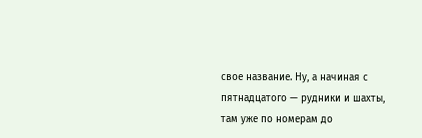свое название. Ну, а начиная с пятнадцатого — рудники и шахты, там уже по номерам до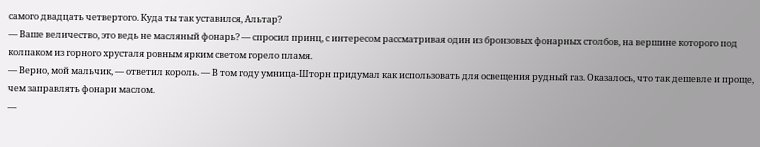самого двадцать четвертого. Куда ты так уставился, Альтар?
— Ваше величество, это ведь не масляный фонарь? — спросил принц, с интересом рассматривая один из бронзовых фонарных столбов, на вершине которого под колпаком из горного хрусталя ровным ярким светом горело пламя.
— Верно, мой мальчик, — ответил король. — В том году умница-Шторн придумал как использовать для освещения рудный газ. Оказалось, что так дешевле и проще, чем заправлять фонари маслом.
—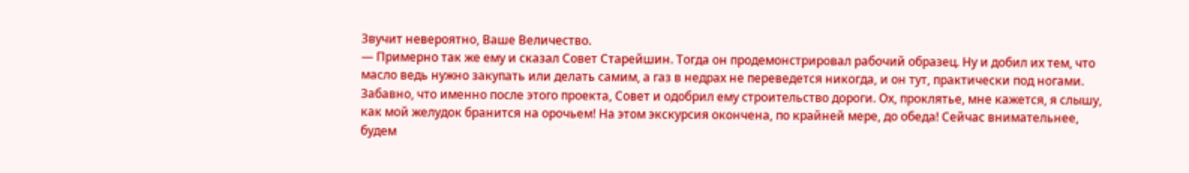Звучит невероятно, Ваше Величество.
— Примерно так же ему и сказал Совет Старейшин. Тогда он продемонстрировал рабочий образец. Ну и добил их тем, что масло ведь нужно закупать или делать самим, а газ в недрах не переведется никогда, и он тут, практически под ногами. Забавно, что именно после этого проекта, Совет и одобрил ему строительство дороги. Ох, проклятье, мне кажется, я слышу, как мой желудок бранится на орочьем! На этом экскурсия окончена, по крайней мере, до обеда! Сейчас внимательнее, будем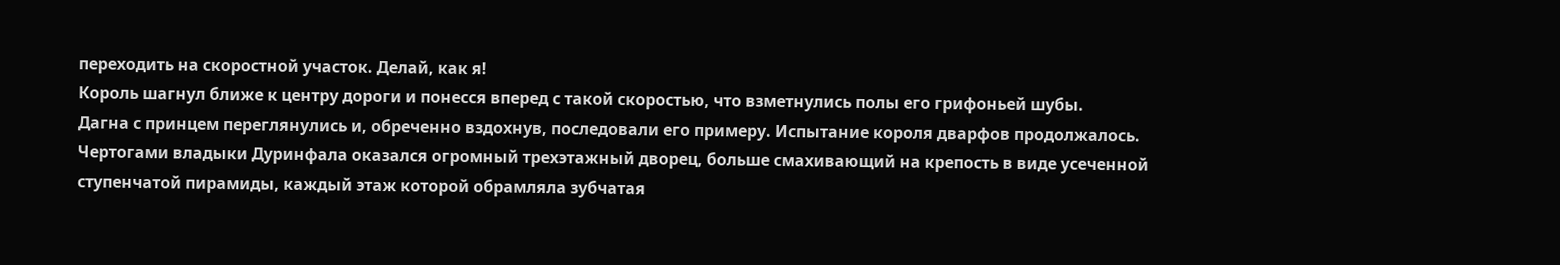переходить на скоростной участок. Делай, как я!
Король шагнул ближе к центру дороги и понесся вперед с такой скоростью, что взметнулись полы его грифоньей шубы.
Дагна с принцем переглянулись и, обреченно вздохнув, последовали его примеру. Испытание короля дварфов продолжалось.
Чертогами владыки Дуринфала оказался огромный трехэтажный дворец, больше смахивающий на крепость в виде усеченной ступенчатой пирамиды, каждый этаж которой обрамляла зубчатая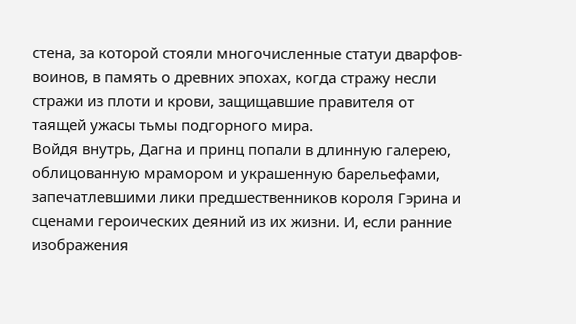стена, за которой стояли многочисленные статуи дварфов-воинов, в память о древних эпохах, когда стражу несли стражи из плоти и крови, защищавшие правителя от таящей ужасы тьмы подгорного мира.
Войдя внутрь, Дагна и принц попали в длинную галерею, облицованную мрамором и украшенную барельефами, запечатлевшими лики предшественников короля Гэрина и сценами героических деяний из их жизни. И, если ранние изображения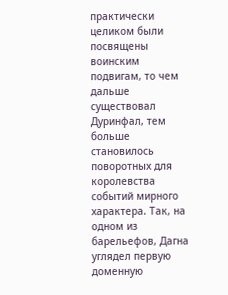практически целиком были посвящены воинским подвигам, то чем дальше существовал Дуринфал, тем больше становилось поворотных для королевства событий мирного характера. Так, на одном из барельефов, Дагна углядел первую доменную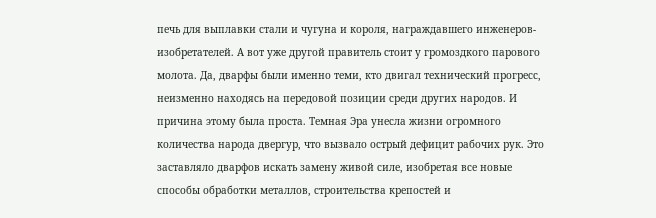печь для выплавки стали и чугуна и короля, награждавшего инженеров-изобретателей. А вот уже другой правитель стоит у громоздкого парового молота. Да, дварфы были именно теми, кто двигал технический прогресс, неизменно находясь на передовой позиции среди других народов. И причина этому была проста. Темная Эра унесла жизни огромного количества народа двергур, что вызвало острый дефицит рабочих рук. Это заставляло дварфов искать замену живой силе, изобретая все новые способы обработки металлов, строительства крепостей и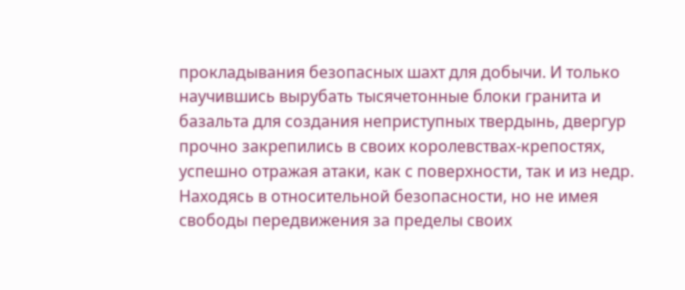прокладывания безопасных шахт для добычи. И только научившись вырубать тысячетонные блоки гранита и базальта для создания неприступных твердынь, двергур прочно закрепились в своих королевствах-крепостях, успешно отражая атаки, как с поверхности, так и из недр. Находясь в относительной безопасности, но не имея свободы передвижения за пределы своих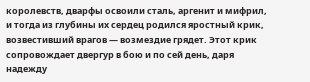королевств, дварфы освоили сталь, аргенит и мифрил, и тогда из глубины их сердец родился яростный крик, возвестивший врагов — возмездие грядет. Этот крик сопровождает двергур в бою и по сей день, даря надежду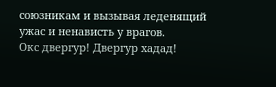союзникам и вызывая леденящий ужас и ненависть у врагов.
Окс двергур! Двергур хадад!